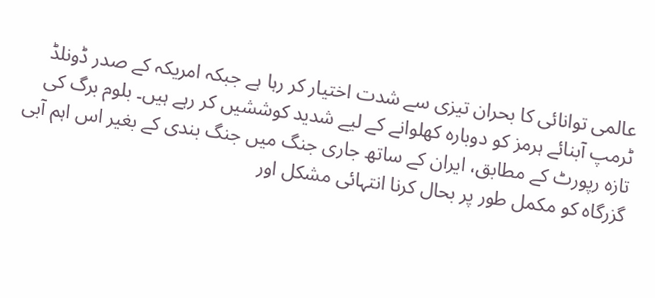عالمی توانائی کا بحران تیزی سے شدت اختیار کر رہا ہے جبکہ امریکہ کے صدر ڈونلڈ ٹرمپ آبنائے ہرمز کو دوبارہ کھلوانے کے لیے شدید کوششیں کر رہے ہیں۔ بلوم برگ کی تازہ رپورٹ کے مطابق، ایران کے ساتھ جاری جنگ میں جنگ بندی کے بغیر اس اہم آبی گزرگاہ کو مکمل طور پر بحال کرنا انتہائی مشکل اور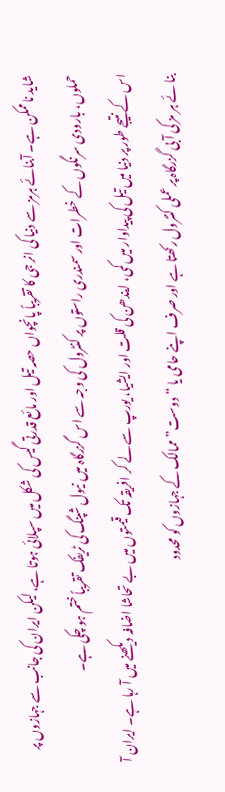شاید ناممکن ہے۔ آبنائے ہرمز سے دنیا کی انر جی کا تقریباً پانچواں حصہ تیل اور مائع قدرتی گیس کی شکل میں سپلائی ہوتا ہے، لیکن ایران کی جانب سے جہازوں پر حملوں، بارودی سرنگوں کے خطرات اور سمندری راستوں پر کنٹرول کی وجہ سے اس گزرگاہ میں نیول شپنگ کی ٹریفک تقریباً ختم ہو چکی ہے۔
اس کے نتیجے طور پر دنیا میں تیل کی پیداوار میں کمی، ایندھن کی قلت اور ایشیا، یورپ سے لے کر افریقہ تک قیمتوں میں بے تحاشا اضافہ دیکھنے میں آ رہا ہے۔ ایران آ بنا ئے ہر مز کی آ بی گزرگاہ پر عملی کنٹرول رکھتا ہے اور صرف اپنے حامی یا “دوست” ممالک کے جہازوں کو محدود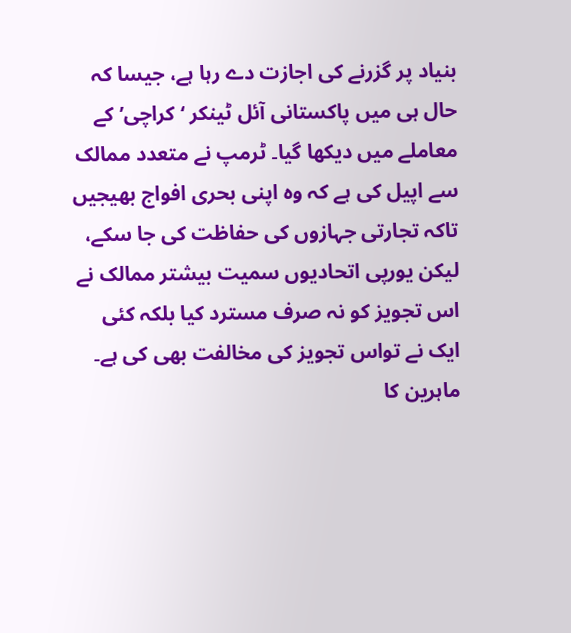بنیاد پر گزرنے کی اجازت دے رہا ہے، جیسا کہ حال ہی میں پاکستانی آئل ٹینکر ‘کراچی’ کے معاملے میں دیکھا گیا۔ ٹرمپ نے متعدد ممالک سے اپیل کی ہے کہ وہ اپنی بحری افواج بھیجیں تاکہ تجارتی جہازوں کی حفاظت کی جا سکے، لیکن یورپی اتحادیوں سمیت بیشتر ممالک نے اس تجویز کو نہ صرف مسترد کیا بلکہ کئی ایک نے تواس تجویز کی مخالفت بھی کی ہے۔
ماہرین کا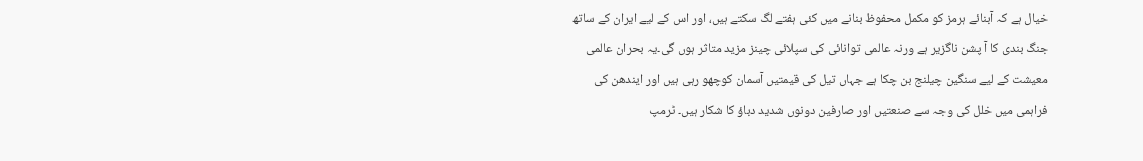خیال ہے کہ آبنائے ہرمز کو مکمل محفوظ بنانے میں کئی ہفتے لگ سکتے ہیں، اور اس کے لیے ایران کے ساتھ جنگ بندی کا آ پشن ناگزیر ہے ورنہ عالمی توانائی کی سپلائی چینز مزید متاثر ہوں گی۔یہ بحران عالمی معیشت کے لیے سنگین چیلنج بن چکا ہے جہاں تیل کی قیمتیں آسمان کوچھو رہی ہیں اور ایندھن کی فراہمی میں خلل کی وجہ سے صنعتیں اور صارفین دونوں شدید دباؤ کا شکار ہیں۔ ٹرمپ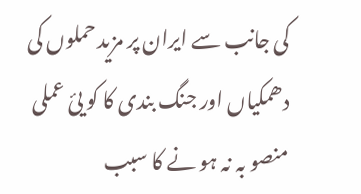کی جانب سے ایران پر مزید حملوں کی دھمکیاں اور جنگ بندی کا کو یئ عملی منصو بہ نہ ہو نے کا سبب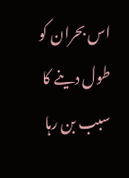اس بحران کو طول دینے کا سبب بن رہا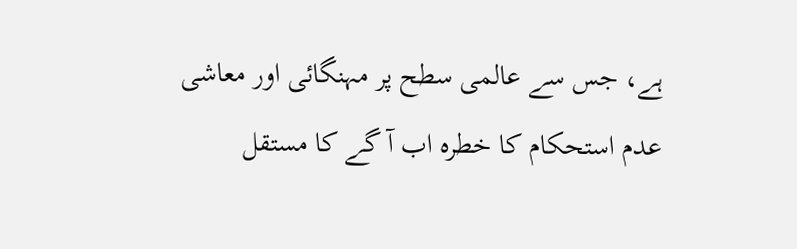ہے، جس سے عالمی سطح پر مہنگائی اور معاشی عدم استحکام کا خطرہ اب آ گے کا مستقل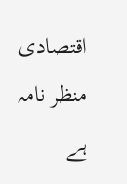اقتصادی منظر نامہ ہے